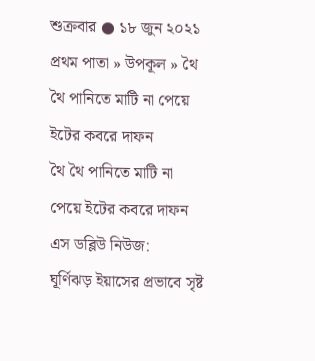শুক্রবার ● ১৮ জুন ২০২১
প্রথম পাতা » উপকূল » থৈ থৈ পানিতে মাটি না পেয়ে ইটের কবরে দাফন
থৈ থৈ পানিতে মাটি না পেয়ে ইটের কবরে দাফন
এস ডব্লিউ নিউজ:
ঘূর্ণিঝড় ইয়াসের প্রভাবে সৃষ্ট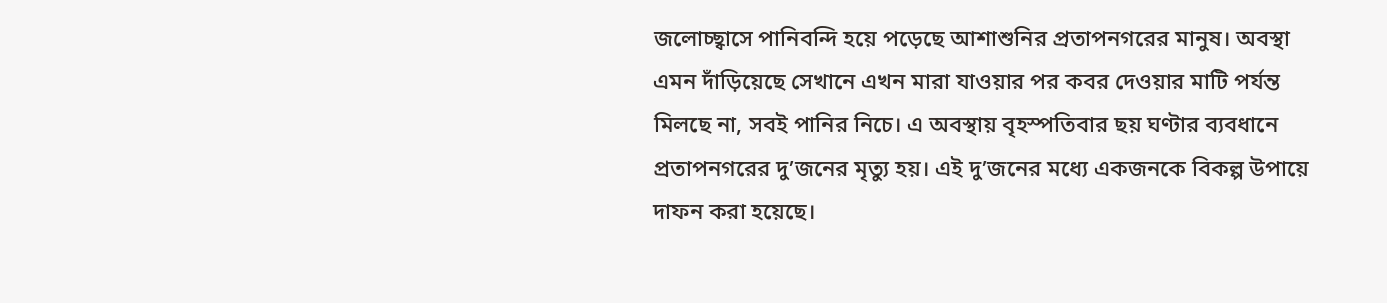জলোচ্ছ্বাসে পানিবন্দি হয়ে পড়েছে আশাশুনির প্রতাপনগরের মানুষ। অবস্থা এমন দাঁড়িয়েছে সেখানে এখন মারা যাওয়ার পর কবর দেওয়ার মাটি পর্যন্ত মিলছে না, সবই পানির নিচে। এ অবস্থায় বৃহস্পতিবার ছয় ঘণ্টার ব্যবধানে প্রতাপনগরের দু’জনের মৃত্যু হয়। এই দু’জনের মধ্যে একজনকে বিকল্প উপায়ে দাফন করা হয়েছে।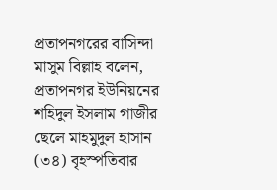প্রতাপনগরের বাসিন্দা মাসুম বিল্লাহ বলেন, প্রতাপনগর ইউনিয়নের শহিদুল ইসলাম গাজীর ছেলে মাহমুদুল হাসান (৩৪) বৃহস্পতিবার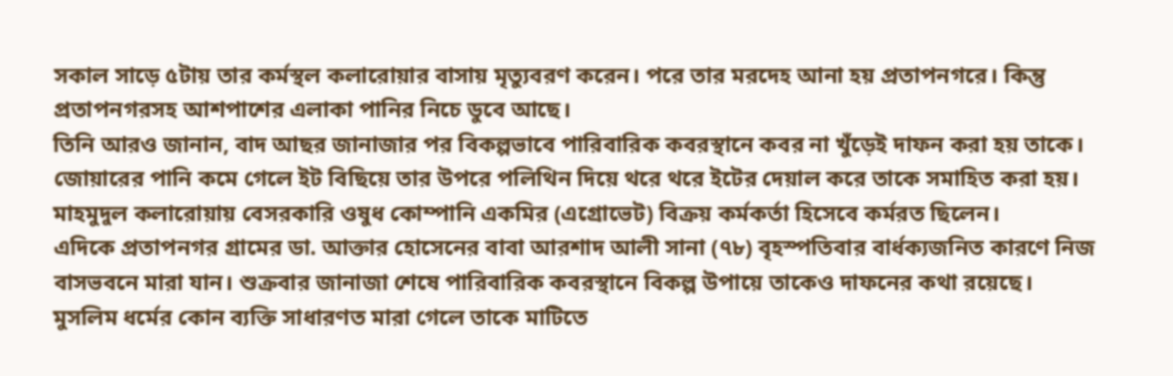সকাল সাড়ে ৫টায় তার কর্মস্থল কলারোয়ার বাসায় মৃত্যুবরণ করেন। পরে তার মরদেহ আনা হয় প্রতাপনগরে। কিন্তু প্রতাপনগরসহ আশপাশের এলাকা পানির নিচে ডুবে আছে।
তিনি আরও জানান, বাদ আছর জানাজার পর বিকল্পভাবে পারিবারিক কবরস্থানে কবর না খুঁড়েই দাফন করা হয় তাকে। জোয়ারের পানি কমে গেলে ইট বিছিয়ে তার উপরে পলিথিন দিয়ে থরে থরে ইটের দেয়াল করে তাকে সমাহিত করা হয়।
মাহমুদুল কলারোয়ায় বেসরকারি ওষুধ কোম্পানি একমির (এগ্রোভেট) বিক্রয় কর্মকর্তা হিসেবে কর্মরত ছিলেন।
এদিকে প্রতাপনগর গ্রামের ডা. আক্তার হোসেনের বাবা আরশাদ আলী সানা (৭৮) বৃহস্পতিবার বার্ধক্যজনিত কারণে নিজ বাসভবনে মারা যান। শুক্রবার জানাজা শেষে পারিবারিক কবরস্থানে বিকল্প উপায়ে তাকেও দাফনের কথা রয়েছে।
মুসলিম ধর্মের কোন ব্যক্তি সাধারণত মারা গেলে তাকে মাটিতে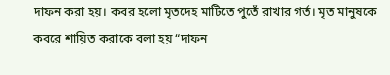দাফন করা হয়। কবর হলো মৃতদেহ মাটিতে পুতেঁ রাখার গর্ত। মৃত মানুষকে কবরে শায়িত করাকে বলা হয় “দাফন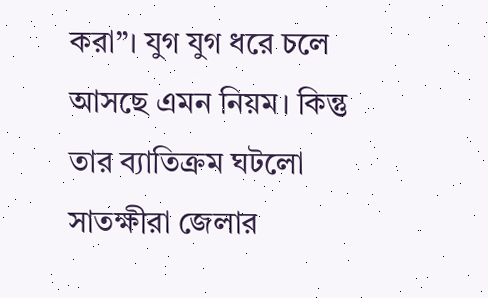করা”। যুগ যুগ ধরে চলে আসছে এমন নিয়ম। কিন্তু তার ব্যাতিক্রম ঘটলো সাতক্ষীরা জেলার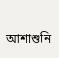আশাশুনি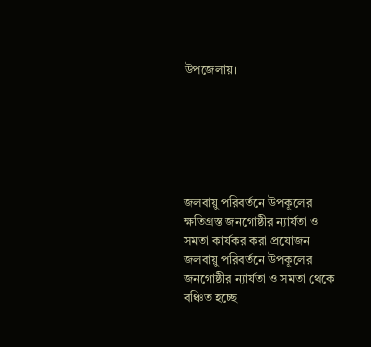উপজেলায়।






জলবায়ু পরিবর্তনে উপকূলের ক্ষতিগ্রস্ত জনগোষ্ঠীর ন্যার্যতা ও সমতা কার্যকর করা প্রযোজন
জলবায়ু পরিবর্তনে উপকূলের জনগোষ্ঠীর ন্যার্যতা ও সমতা থেকে বঞ্চিত হচ্ছে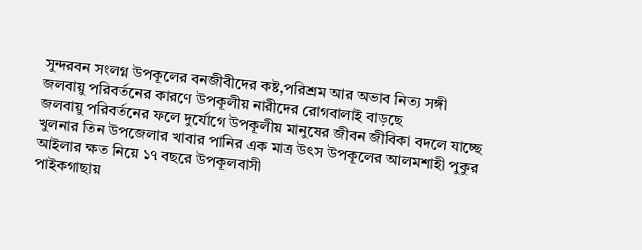সুন্দরবন সংলগ্ন উপকূলের বনজীবীদের কষ্ট,পরিশ্রম আর অভাব নিত্য সঙ্গী
জলবায়ু পরিবর্তনের কারণে উপকূলীয় নারীদের রোগবালাই বাড়ছে
জলবায়ু পরিবর্তনের ফলে দুর্যোগে উপকূলীয় মানুষের জীবন জীবিকা বদলে যাচ্ছে
খুলনার তিন উপজেলার খাবার পানির এক মাত্র উৎস উপকূলের আলমশাহী পুকুর
আইলার ক্ষত নিয়ে ১৭ বছরে উপকূলবাসী
পাইকগাছায়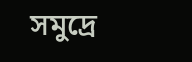সমুদ্রে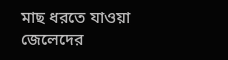মাছ ধরতে যাওয়া জেলেদের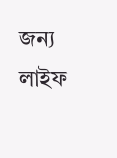জন্য লাইফ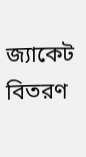জ্যাকেট বিতরণ